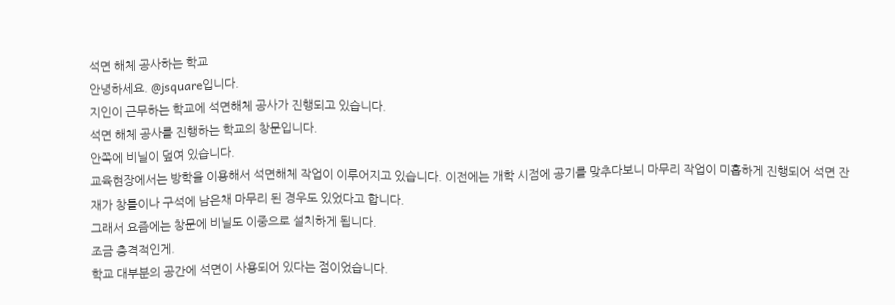석면 해체 공사하는 학교
안녕하세요. @jsquare입니다.
지인이 근무하는 학교에 석면해체 공사가 진행되고 있습니다.
석면 해체 공사를 진행하는 학교의 창문입니다.
안쪽에 비닐이 덮여 있습니다.
교육현장에서는 방학을 이용해서 석면해체 작업이 이루어지고 있습니다. 이전에는 개학 시점에 공기를 맞추다보니 마무리 작업이 미흡하게 진행되어 석면 잔재가 창틀이나 구석에 남은채 마무리 된 경우도 있었다고 합니다.
그래서 요즘에는 창문에 비닐도 이중으로 설치하게 됩니다.
조금 충격적인게.
학교 대부분의 공간에 석면이 사용되어 있다는 점이었습니다.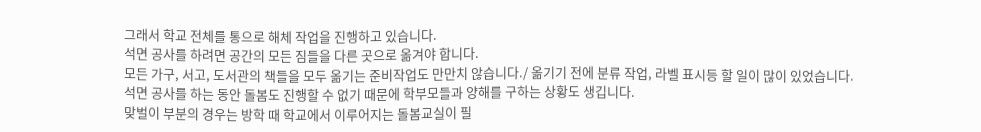그래서 학교 전체를 통으로 해체 작업을 진행하고 있습니다.
석면 공사를 하려면 공간의 모든 짐들을 다른 곳으로 옮겨야 합니다.
모든 가구, 서고, 도서관의 책들을 모두 옮기는 준비작업도 만만치 않습니다./ 옮기기 전에 분류 작업, 라벨 표시등 할 일이 많이 있었습니다.
석면 공사를 하는 동안 돌봄도 진행할 수 없기 때문에 학부모들과 양해를 구하는 상황도 생깁니다.
맞벌이 부분의 경우는 방학 때 학교에서 이루어지는 돌봄교실이 필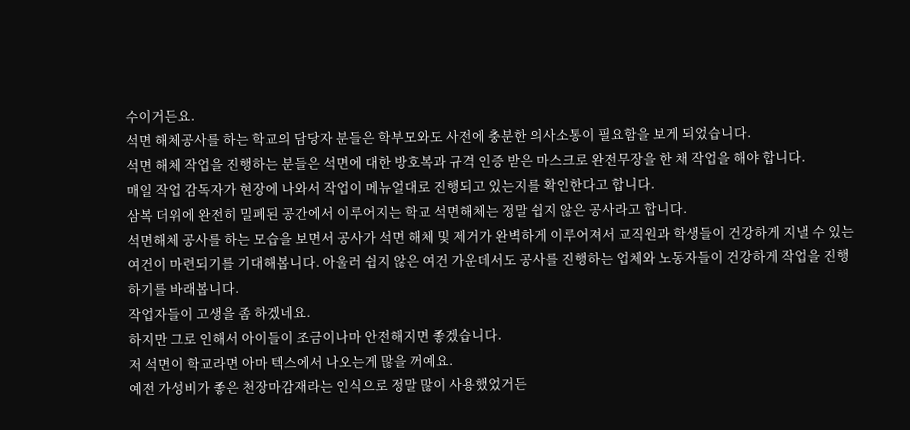수이거든요.
석면 해체공사를 하는 학교의 담당자 분들은 학부모와도 사전에 충분한 의사소통이 필요함을 보게 되었습니다.
석면 해체 작업을 진행하는 분들은 석면에 대한 방호복과 규격 인증 받은 마스크로 완전무장을 한 채 작업을 해야 합니다.
매일 작업 감독자가 현장에 나와서 작업이 메뉴얼대로 진행되고 있는지를 확인한다고 합니다.
삼복 더위에 완전히 밀폐된 공간에서 이루어지는 학교 석면해체는 정말 쉽지 않은 공사라고 합니다.
석면해체 공사를 하는 모습을 보면서 공사가 석면 해체 및 제거가 완벽하게 이루어져서 교직원과 학생들이 건강하게 지낼 수 있는 여건이 마련되기를 기대해봅니다. 아울러 쉽지 않은 여건 가운데서도 공사를 진행하는 업체와 노동자들이 건강하게 작업을 진행하기를 바래봅니다.
작업자들이 고생을 좀 하겠네요.
하지만 그로 인해서 아이들이 조금이나마 안전해지면 좋겠습니다.
저 석면이 학교라면 아마 텍스에서 나오는게 많을 꺼예요.
예전 가성비가 좋은 천장마감재라는 인식으로 정말 많이 사용했었거든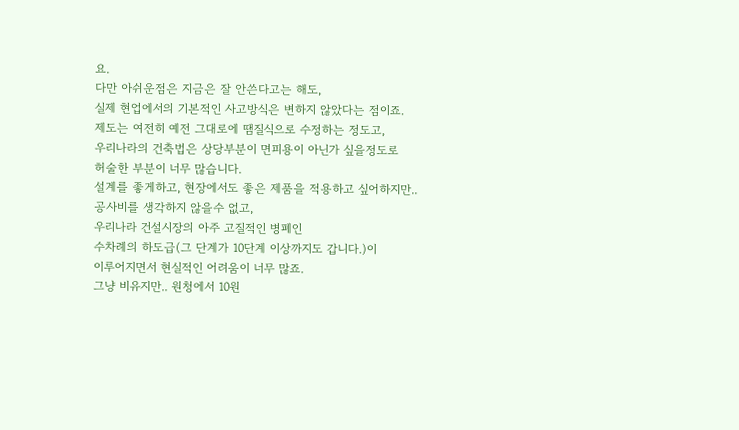요.
다만 아쉬운점은 지금은 잘 안쓴다고는 해도,
실제 현업에서의 기본적인 사고방식은 변하지 않았다는 점이죠.
제도는 여전히 예전 그대로에 땜질식으로 수정하는 정도고,
우리나라의 건축법은 상당부분이 면피용이 아닌가 싶을정도로
허술한 부분이 너무 많습니다.
설계를 좋게하고, 현장에서도 좋은 제품을 적용하고 싶어하지만..
공사비를 생각하지 않을수 없고,
우리나라 건설시장의 아주 고질적인 병폐인
수차례의 하도급(그 단계가 10단계 이상까지도 갑니다.)이
이루어지면서 현실적인 어려움이 너무 많죠.
그냥 비유지만.. 원청에서 10원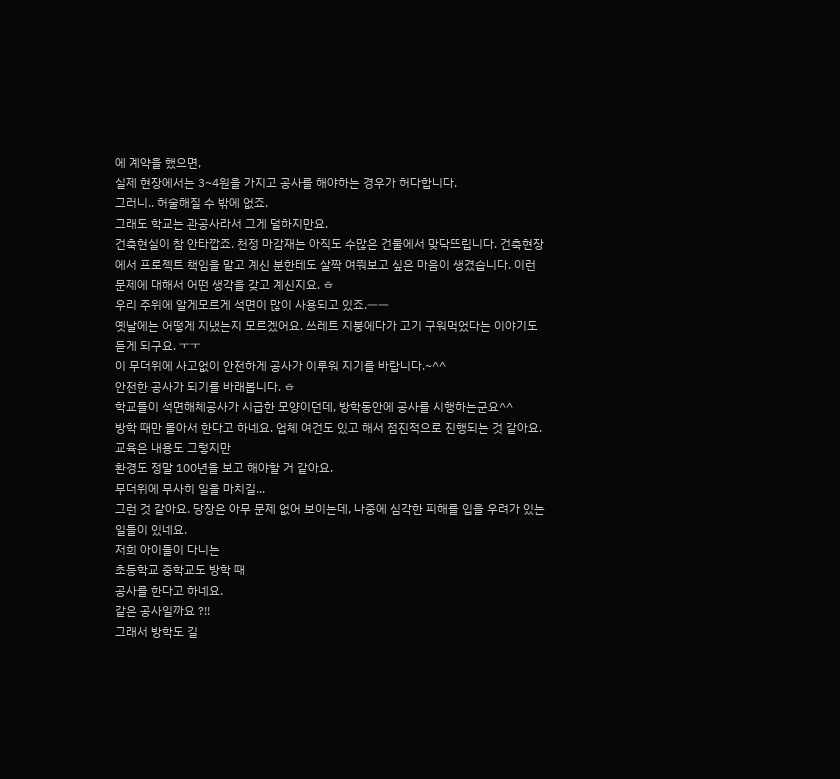에 계약을 했으면,
실제 현장에서는 3~4원을 가지고 공사를 해야하는 경우가 허다합니다.
그러니.. 허술해질 수 밖에 없죠.
그래도 학교는 관공사라서 그게 덜하지만요.
건축현실이 참 안타깝죠. 천정 마감재는 아직도 수많은 건물에서 맞닥뜨립니다. 건축현장에서 프로젝트 책임을 맡고 계신 분한테도 살짝 여쭤보고 싶은 마음이 생겼습니다. 이런 문제에 대해서 어떤 생각을 갖고 계신지요. ㅎ
우리 주위에 알게모르게 석면이 많이 사용되고 있죠.ㅡㅡ
옛날에는 어떻게 지냈는지 모르겠어요. 쓰레트 지붕에다가 고기 구워먹었다는 이야기도 듣게 되구요. ㅜㅜ
이 무더위에 사고없이 안전하게 공사가 이루워 지기를 바랍니다.~^^
안전한 공사가 되기를 바래봅니다. ㅎ
학교들이 석면해체공사가 시급한 모양이던데, 방학동안에 공사를 시행하는군요^^
방학 때만 몰아서 한다고 하네요. 업체 여건도 있고 해서 점진적으로 진행되는 것 같아요.
교육은 내용도 그렇지만
환경도 정말 100년을 보고 해야할 거 같아요.
무더위에 무사히 일을 마치길...
그런 것 같아요. 당장은 아무 문제 없어 보이는데, 나중에 심각한 피해를 입을 우려가 있는 일들이 있네요.
저희 아이들이 다니는
초등학교 중학교도 방학 때
공사를 한다고 하네요.
같은 공사일까요 ?!!
그래서 방학도 길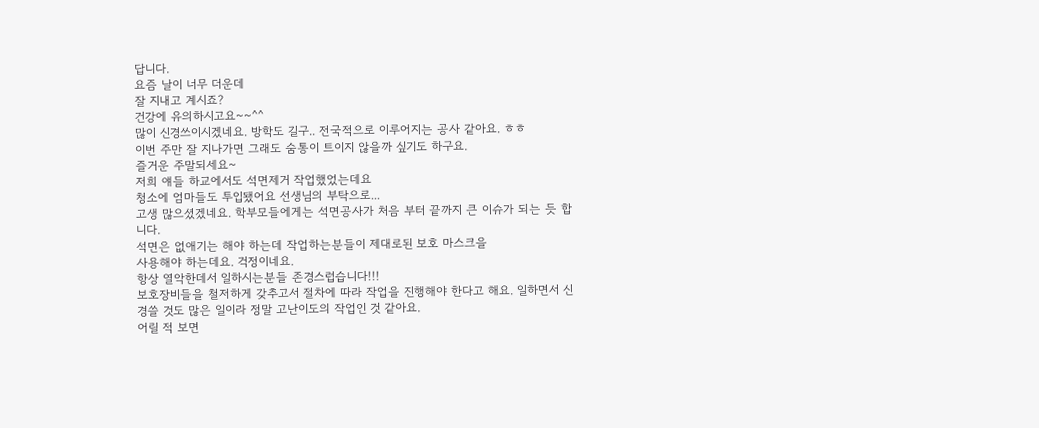답니다.
요즘 날이 너무 더운데
잘 지내고 계시죠?
건강에 유의하시고요~~^^
많이 신경쓰이시겠네요. 방학도 길구.. 전국적으로 이루어지는 공사 같아요. ㅎㅎ
이번 주만 잘 지나가면 그래도 숨통이 트이지 않을까 싶기도 하구요.
즐거운 주말되세요~
저희 얘들 하교에서도 석면제거 작업했었는데요
청소에 엄마들도 투입됐어요 선생님의 부탁으로...
고생 많으셨겠네요. 학부모들에게는 석면공사가 처음 부터 끝까지 큰 이슈가 되는 듯 합니다.
석면은 없애기는 해야 하는데 작업하는분들이 제대로된 보호 마스크을
사용해야 하는데요. 걱정이네요.
항상 열악한데서 일하시는분들 존경스럽습니다!!!
보호장비들을 철저하게 갖추고서 절차에 따라 작업을 진행해야 한다고 해요. 일하면서 신경쓸 것도 많은 일이라 정말 고난이도의 작업인 것 같아요.
어릴 적 보면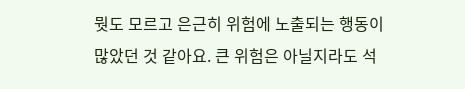뭣도 모르고 은근히 위험에 노출되는 행동이 많았던 것 같아요. 큰 위험은 아닐지라도 석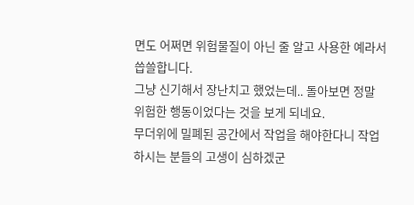면도 어쩌면 위험물질이 아닌 줄 알고 사용한 예라서 씁쓸합니다.
그냥 신기해서 장난치고 했었는데.. 돌아보면 정말 위험한 행동이었다는 것을 보게 되네요.
무더위에 밀폐된 공간에서 작업을 해야한다니 작업하시는 분들의 고생이 심하겠군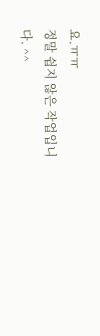요.ㅠㅠ
정말 쉽지 않은 작업입니다. ^^